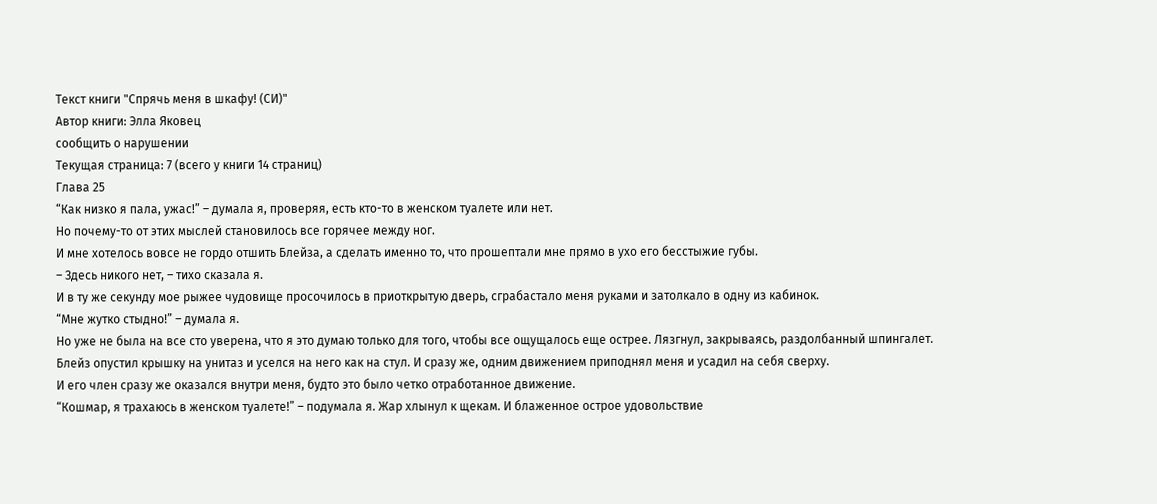Текст книги "Спрячь меня в шкафу! (СИ)"
Автор книги: Элла Яковец
сообщить о нарушении
Текущая страница: 7 (всего у книги 14 страниц)
Глава 25
“Как низко я пала, ужас!” – думала я, проверяя, есть кто-то в женском туалете или нет.
Но почему-то от этих мыслей становилось все горячее между ног.
И мне хотелось вовсе не гордо отшить Блейза, а сделать именно то, что прошептали мне прямо в ухо его бесстыжие губы.
– Здесь никого нет, – тихо сказала я.
И в ту же секунду мое рыжее чудовище просочилось в приоткрытую дверь, сграбастало меня руками и затолкало в одну из кабинок.
“Мне жутко стыдно!” – думала я.
Но уже не была на все сто уверена, что я это думаю только для того, чтобы все ощущалось еще острее. Лязгнул, закрываясь, раздолбанный шпингалет. Блейз опустил крышку на унитаз и уселся на него как на стул. И сразу же, одним движением приподнял меня и усадил на себя сверху.
И его член сразу же оказался внутри меня, будто это было четко отработанное движение.
“Кошмар, я трахаюсь в женском туалете!” – подумала я. Жар хлынул к щекам. И блаженное острое удовольствие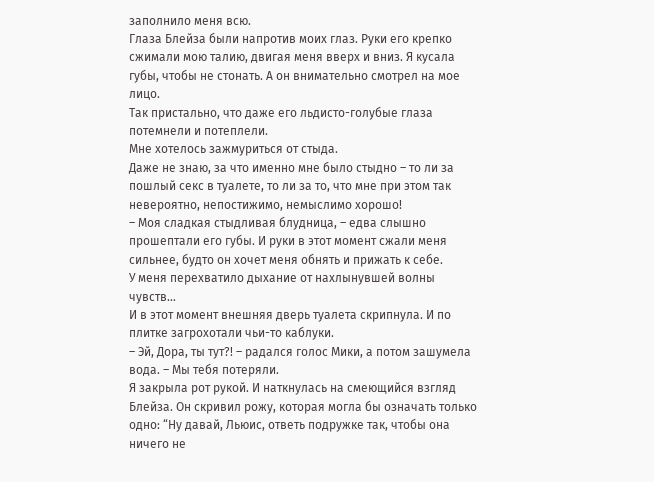заполнило меня всю.
Глаза Блейза были напротив моих глаз. Руки его крепко сжимали мою талию, двигая меня вверх и вниз. Я кусала губы, чтобы не стонать. А он внимательно смотрел на мое лицо.
Так пристально, что даже его льдисто-голубые глаза потемнели и потеплели.
Мне хотелось зажмуриться от стыда.
Даже не знаю, за что именно мне было стыдно – то ли за пошлый секс в туалете, то ли за то, что мне при этом так невероятно, непостижимо, немыслимо хорошо!
– Моя сладкая стыдливая блудница, – едва слышно прошептали его губы. И руки в этот момент сжали меня сильнее, будто он хочет меня обнять и прижать к себе.
У меня перехватило дыхание от нахлынувшей волны чувств…
И в этот момент внешняя дверь туалета скрипнула. И по плитке загрохотали чьи-то каблуки.
– Эй, Дора, ты тут?! – радался голос Мики, а потом зашумела вода. – Мы тебя потеряли.
Я закрыла рот рукой. И наткнулась на смеющийся взгляд Блейза. Он скривил рожу, которая могла бы означать только одно: “Ну давай, Льюис, ответь подружке так, чтобы она ничего не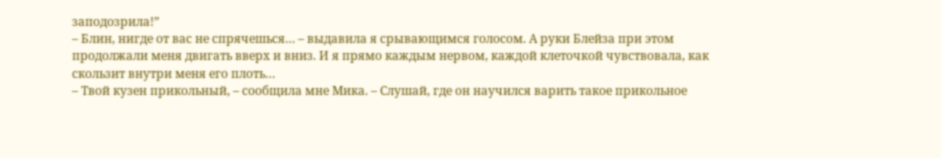заподозрила!”
– Блин, нигде от вас не спрячешься… – выдавила я срывающимся голосом. А руки Блейза при этом продолжали меня двигать вверх и вниз. И я прямо каждым нервом, каждой клеточкой чувствовала, как скользит внутри меня его плоть…
– Твой кузен прикольный, – сообщила мне Мика. – Слушай, где он научился варить такое прикольное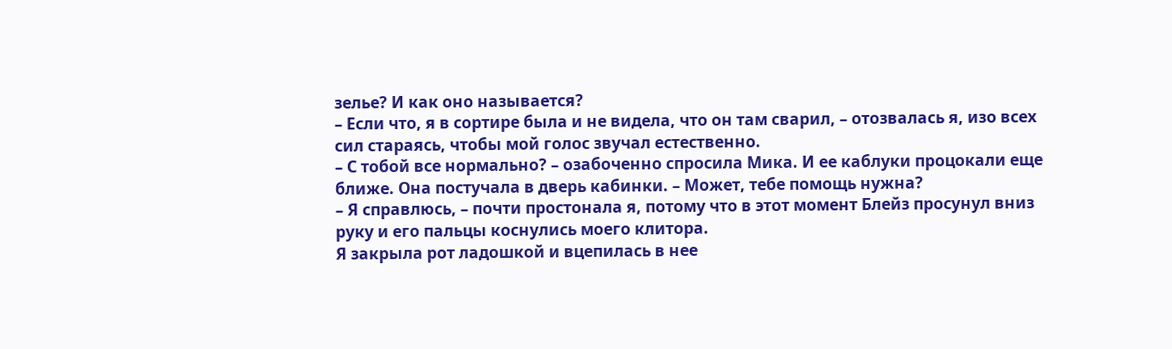зелье? И как оно называется?
– Если что, я в сортире была и не видела, что он там сварил, – отозвалась я, изо всех сил стараясь, чтобы мой голос звучал естественно.
– С тобой все нормально? – озабоченно спросила Мика. И ее каблуки процокали еще ближе. Она постучала в дверь кабинки. – Может, тебе помощь нужна?
– Я справлюсь, – почти простонала я, потому что в этот момент Блейз просунул вниз руку и его пальцы коснулись моего клитора.
Я закрыла рот ладошкой и вцепилась в нее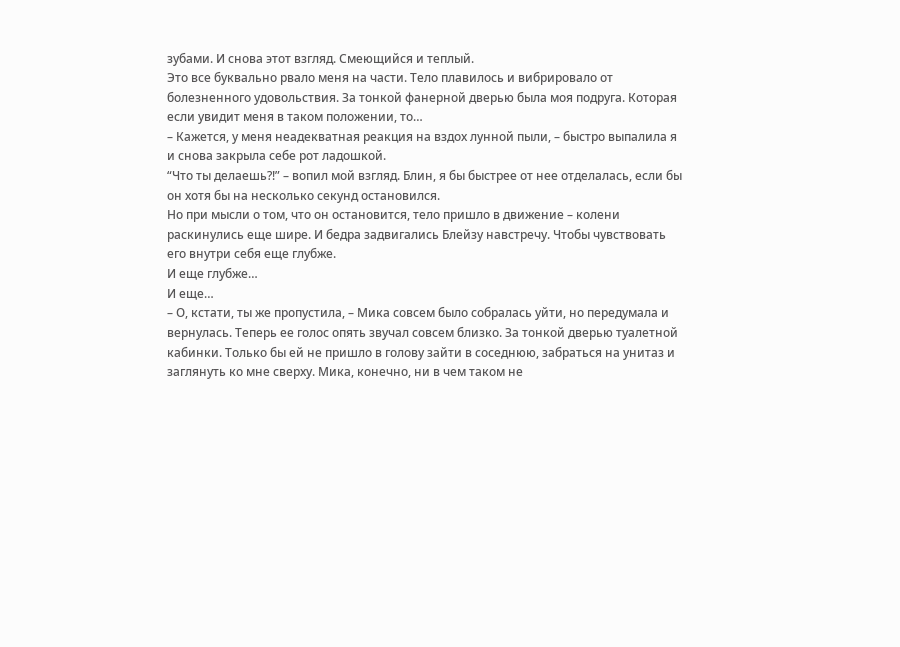зубами. И снова этот взгляд. Смеющийся и теплый.
Это все буквально рвало меня на части. Тело плавилось и вибрировало от болезненного удовольствия. За тонкой фанерной дверью была моя подруга. Которая если увидит меня в таком положении, то…
– Кажется, у меня неадекватная реакция на вздох лунной пыли, – быстро выпалила я и снова закрыла себе рот ладошкой.
“Что ты делаешь?!” – вопил мой взгляд. Блин, я бы быстрее от нее отделалась, если бы он хотя бы на несколько секунд остановился.
Но при мысли о том, что он остановится, тело пришло в движение – колени раскинулись еще шире. И бедра задвигались Блейзу навстречу. Чтобы чувствовать его внутри себя еще глубже.
И еще глубже…
И еще…
– О, кстати, ты же пропустила, – Мика совсем было собралась уйти, но передумала и вернулась. Теперь ее голос опять звучал совсем близко. За тонкой дверью туалетной кабинки. Только бы ей не пришло в голову зайти в соседнюю, забраться на унитаз и заглянуть ко мне сверху. Мика, конечно, ни в чем таком не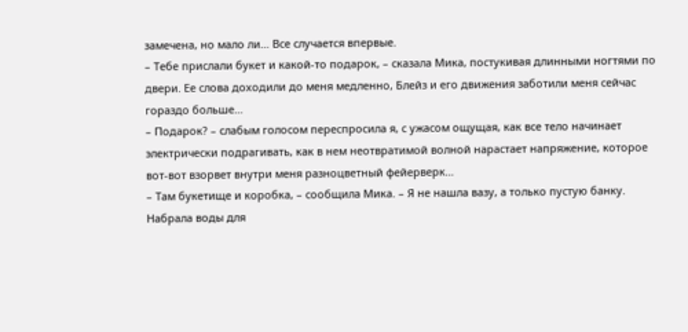замечена, но мало ли… Все случается впервые.
– Тебе прислали букет и какой-то подарок, – сказала Мика, постукивая длинными ногтями по двери. Ее слова доходили до меня медленно, Блейз и его движения заботили меня сейчас гораздо больше…
– Подарок? – слабым голосом переспросила я, с ужасом ощущая, как все тело начинает электрически подрагивать, как в нем неотвратимой волной нарастает напряжение, которое вот-вот взорвет внутри меня разноцветный фейерверк…
– Там букетище и коробка, – сообщила Мика. – Я не нашла вазу, а только пустую банку. Набрала воды для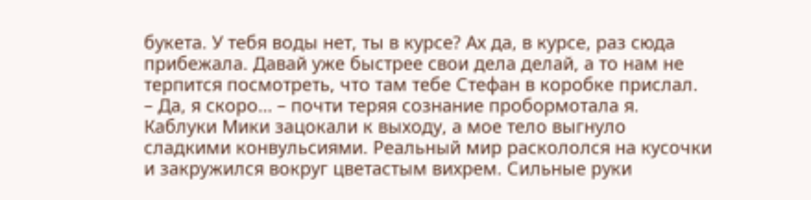букета. У тебя воды нет, ты в курсе? Ах да, в курсе, раз сюда прибежала. Давай уже быстрее свои дела делай, а то нам не терпится посмотреть, что там тебе Стефан в коробке прислал.
– Да, я скоро… – почти теряя сознание пробормотала я. Каблуки Мики зацокали к выходу, а мое тело выгнуло сладкими конвульсиями. Реальный мир раскололся на кусочки и закружился вокруг цветастым вихрем. Сильные руки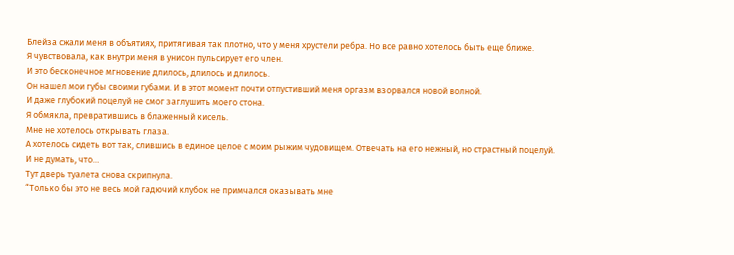Блейза сжали меня в объятиях, притягивая так плотно, что у меня хрустели ребра. Но все равно хотелось быть еще ближе.
Я чувствовала, как внутри меня в унисон пульсирует его член.
И это бесконечное мгновение длилось, длилось и длилось.
Он нашел мои губы своими губами. И в этот момент почти отпустивший меня оргазм взорвался новой волной.
И даже глубокий поцелуй не смог заглушить моего стона.
Я обмякла, превратившись в блаженный кисель.
Мне не хотелось открывать глаза.
А хотелось сидеть вот так, слившись в единое целое с моим рыжим чудовищем. Отвечать на его нежный, но страстный поцелуй.
И не думать, что…
Тут дверь туалета снова скрипнула.
“Только бы это не весь мой гадючий клубок не примчался оказывать мне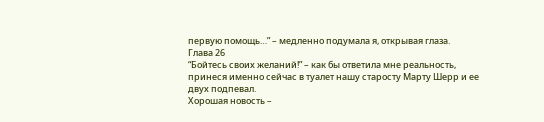первую помощь…” – медленно подумала я, открывая глаза.
Глава 26
“Бойтесь своих желаний!” – как бы ответила мне реальность, принеся именно сейчас в туалет нашу старосту Марту Шерр и ее двух подпевал.
Хорошая новость –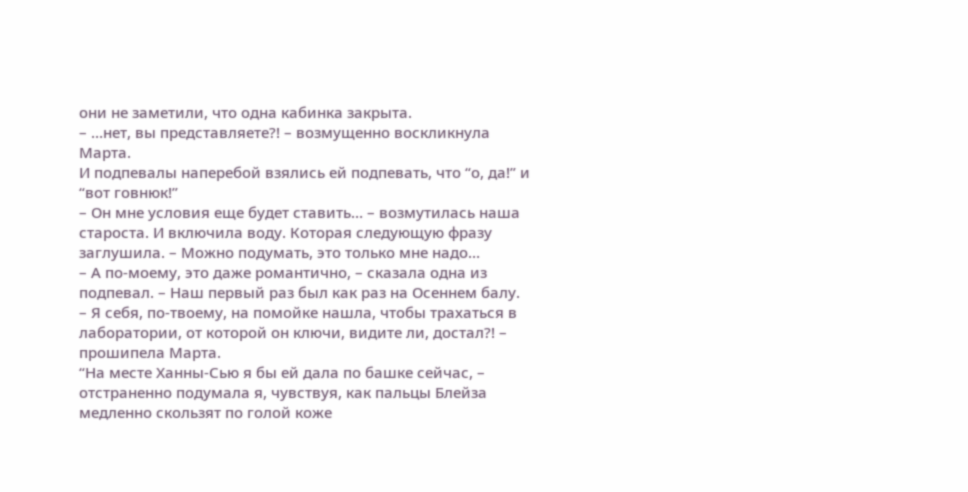они не заметили, что одна кабинка закрыта.
– …нет, вы представляете?! – возмущенно воскликнула Марта.
И подпевалы наперебой взялись ей подпевать, что “о, да!” и “вот говнюк!”
– Он мне условия еще будет ставить… – возмутилась наша староста. И включила воду. Которая следующую фразу заглушила. – Можно подумать, это только мне надо…
– А по-моему, это даже романтично, – сказала одна из подпевал. – Наш первый раз был как раз на Осеннем балу.
– Я себя, по-твоему, на помойке нашла, чтобы трахаться в лаборатории, от которой он ключи, видите ли, достал?! – прошипела Марта.
“На месте Ханны-Сью я бы ей дала по башке сейчас, – отстраненно подумала я, чувствуя, как пальцы Блейза медленно скользят по голой коже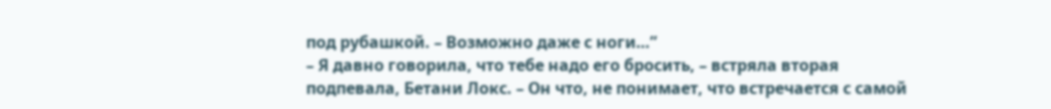под рубашкой. – Возможно даже с ноги…”
– Я давно говорила, что тебе надо его бросить, – встряла вторая подпевала, Бетани Локс. – Он что, не понимает, что встречается с самой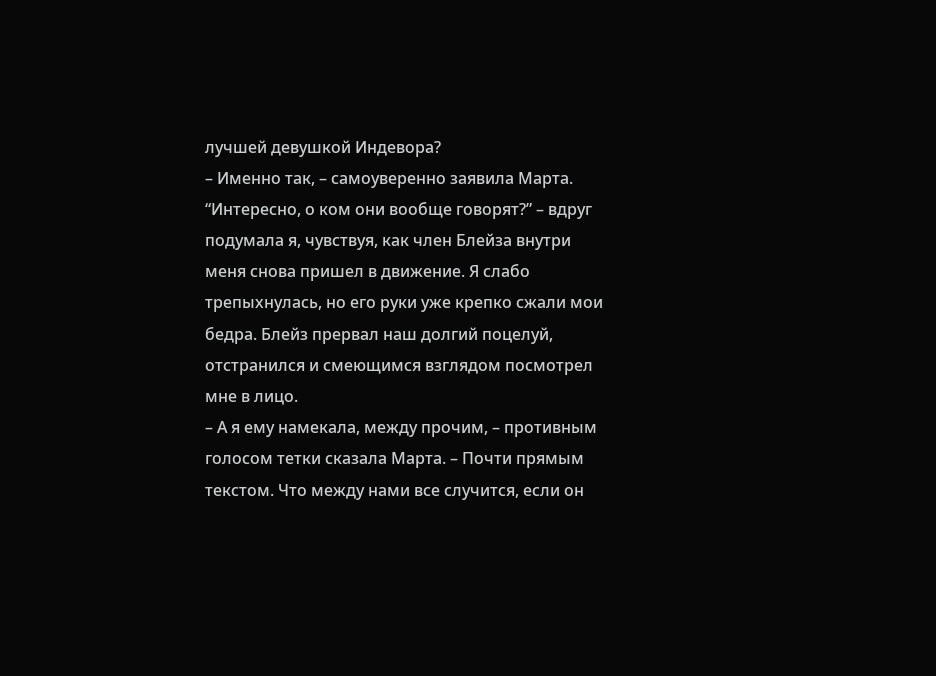лучшей девушкой Индевора?
– Именно так, – самоуверенно заявила Марта.
“Интересно, о ком они вообще говорят?” – вдруг подумала я, чувствуя, как член Блейза внутри меня снова пришел в движение. Я слабо трепыхнулась, но его руки уже крепко сжали мои бедра. Блейз прервал наш долгий поцелуй, отстранился и смеющимся взглядом посмотрел мне в лицо.
– А я ему намекала, между прочим, – противным голосом тетки сказала Марта. – Почти прямым текстом. Что между нами все случится, если он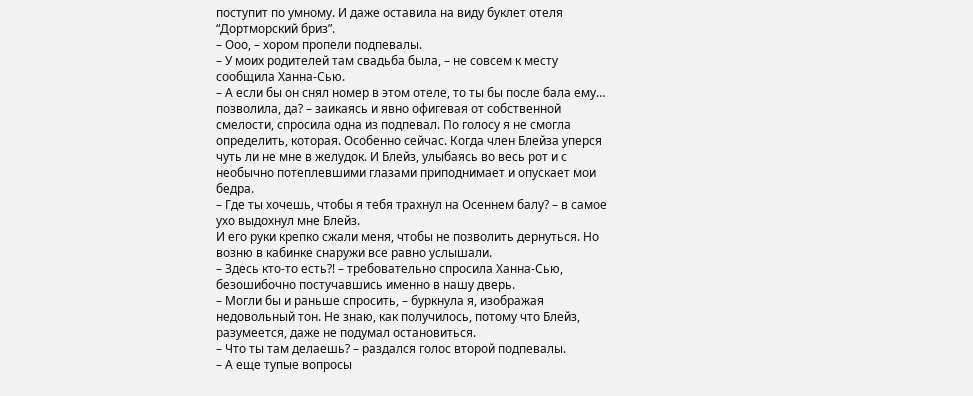поступит по умному. И даже оставила на виду буклет отеля “Дортморский бриз”.
– Ооо, – хором пропели подпевалы.
– У моих родителей там свадьба была, – не совсем к месту сообщила Ханна-Сью.
– А если бы он снял номер в этом отеле, то ты бы после бала ему… позволила, да? – заикаясь и явно офигевая от собственной смелости, спросила одна из подпевал. По голосу я не смогла определить, которая. Особенно сейчас. Когда член Блейза уперся чуть ли не мне в желудок. И Блейз, улыбаясь во весь рот и с необычно потеплевшими глазами приподнимает и опускает мои бедра.
– Где ты хочешь, чтобы я тебя трахнул на Осеннем балу? – в самое ухо выдохнул мне Блейз.
И его руки крепко сжали меня, чтобы не позволить дернуться. Но возню в кабинке снаружи все равно услышали.
– Здесь кто-то есть?! – требовательно спросила Ханна-Сью, безошибочно постучавшись именно в нашу дверь.
– Могли бы и раньше спросить, – буркнула я, изображая недовольный тон. Не знаю, как получилось, потому что Блейз, разумеется, даже не подумал остановиться.
– Что ты там делаешь? – раздался голос второй подпевалы.
– А еще тупые вопросы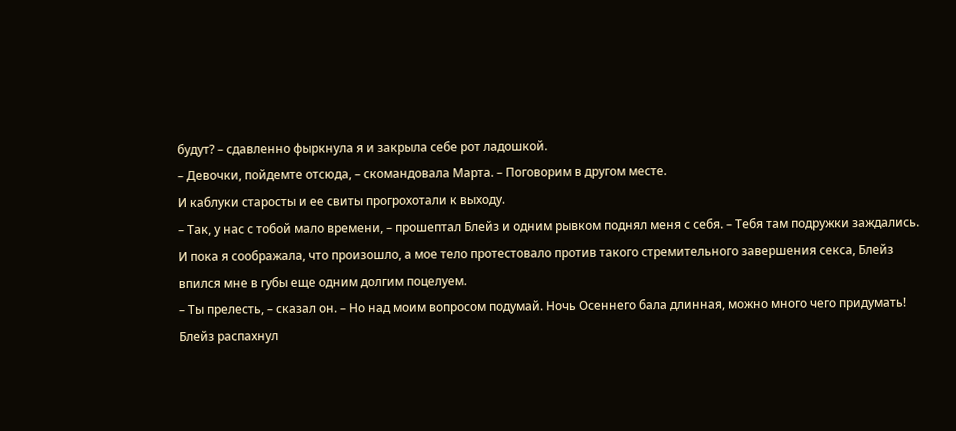будут? – сдавленно фыркнула я и закрыла себе рот ладошкой.
– Девочки, пойдемте отсюда, – скомандовала Марта. – Поговорим в другом месте.
И каблуки старосты и ее свиты прогрохотали к выходу.
– Так, у нас с тобой мало времени, – прошептал Блейз и одним рывком поднял меня с себя. – Тебя там подружки заждались.
И пока я соображала, что произошло, а мое тело протестовало против такого стремительного завершения секса, Блейз впился мне в губы еще одним долгим поцелуем.
– Ты прелесть, – сказал он. – Но над моим вопросом подумай. Ночь Осеннего бала длинная, можно много чего придумать!
Блейз распахнул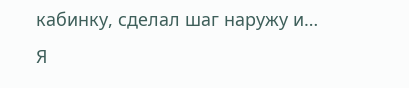кабинку, сделал шаг наружу и…
Я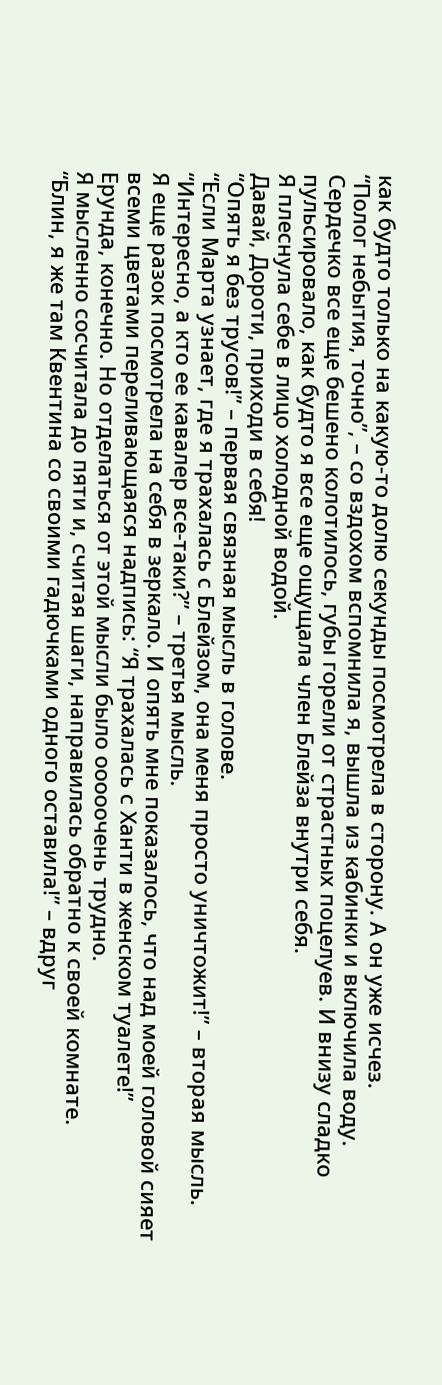как будто только на какую-то долю секунды посмотрела в сторону. А он уже исчез.
“Полог небытия, точно”, – со вздохом вспомнила я, вышла из кабинки и включила воду.
Сердечко все еще бешено колотилось, губы горели от страстных поцелуев. И внизу сладко пульсировало, как будто я все еще ощущала член Блейза внутри себя.
Я плеснула себе в лицо холодной водой.
Давай, Дороти, приходи в себя!
“Опять я без трусов!” – первая связная мысль в голове.
“Если Марта узнает, где я трахалась с Блейзом, она меня просто уничтожит!” – вторая мысль.
“Интересно, а кто ее кавалер все-таки?” – третья мысль.
Я еще разок посмотрела на себя в зеркало. И опять мне показалось, что над моей головой сияет всеми цветами переливающаяся надпись: “Я трахалась с Ханти в женском туалете!”
Ерунда, конечно. Но отделаться от этой мысли было ооооочень трудно.
Я мысленно сосчитала до пяти и, считая шаги, направилась обратно к своей комнате.
“Блин, я же там Квентина со своими гадючками одного оставила!” – вдруг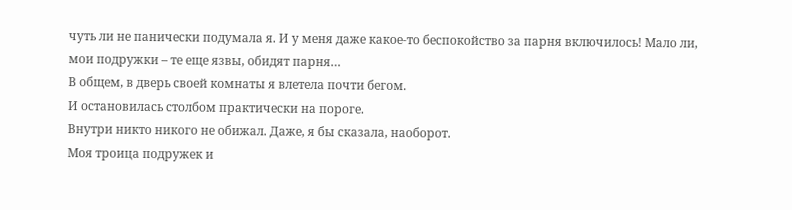чуть ли не панически подумала я. И у меня даже какое-то беспокойство за парня включилось! Мало ли, мои подружки – те еще язвы, обидят парня…
В общем, в дверь своей комнаты я влетела почти бегом.
И остановилась столбом практически на пороге.
Внутри никто никого не обижал. Даже, я бы сказала, наоборот.
Моя троица подружек и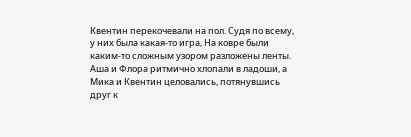Квентин перекочевали на пол. Судя по всему, у них была какая-то игра, На ковре были каким-то сложным узором разложены ленты. Аша и Флора ритмично хлопали в ладоши, а Мика и Квентин целовались, потянувшись друг к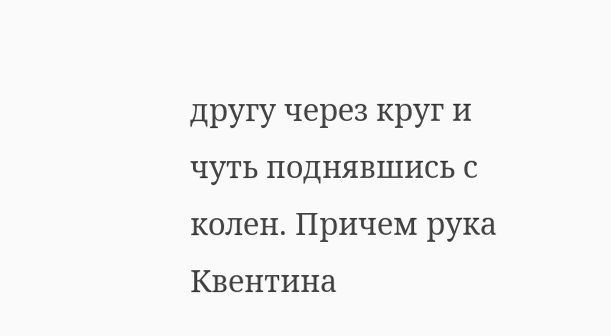другу через круг и чуть поднявшись с колен. Причем рука Квентина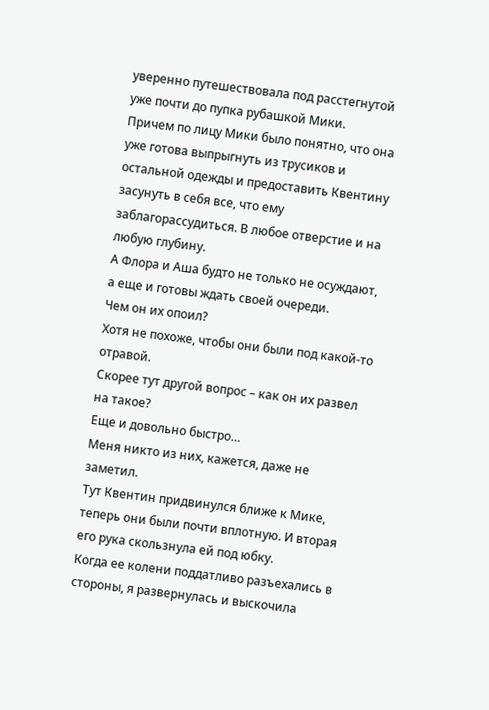уверенно путешествовала под расстегнутой уже почти до пупка рубашкой Мики.
Причем по лицу Мики было понятно, что она уже готова выпрыгнуть из трусиков и остальной одежды и предоставить Квентину засунуть в себя все, что ему заблагорассудиться. В любое отверстие и на любую глубину.
А Флора и Аша будто не только не осуждают, а еще и готовы ждать своей очереди.
Чем он их опоил?
Хотя не похоже, чтобы они были под какой-то отравой.
Скорее тут другой вопрос – как он их развел на такое?
Еще и довольно быстро…
Меня никто из них, кажется, даже не заметил.
Тут Квентин придвинулся ближе к Мике, теперь они были почти вплотную. И вторая его рука скользнула ей под юбку.
Когда ее колени поддатливо разъехались в стороны, я развернулась и выскочила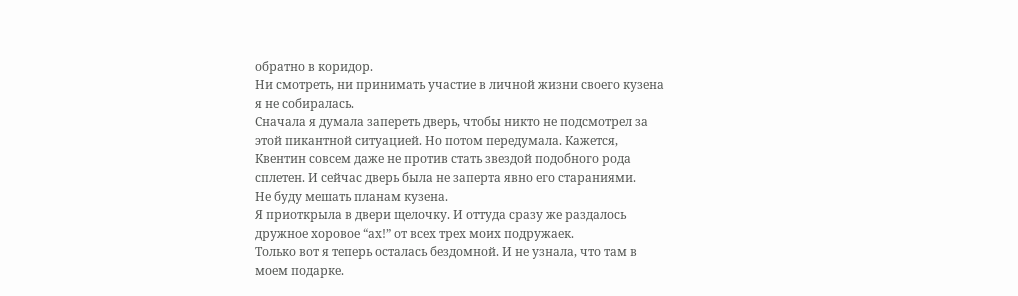обратно в коридор.
Ни смотреть, ни принимать участие в личной жизни своего кузена я не собиралась.
Сначала я думала запереть дверь, чтобы никто не подсмотрел за этой пикантной ситуацией. Но потом передумала. Кажется, Квентин совсем даже не против стать звездой подобного рода сплетен. И сейчас дверь была не заперта явно его стараниями.
Не буду мешать планам кузена.
Я приоткрыла в двери щелочку. И оттуда сразу же раздалось дружное хоровое “ах!” от всех трех моих подружаек.
Только вот я теперь осталась бездомной. И не узнала, что там в моем подарке.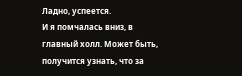Ладно, успеется.
И я помчалась вниз, в главный холл. Может быть, получится узнать, что за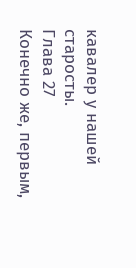кавалер у нашей старосты.
Глава 27
Конечно же, первым,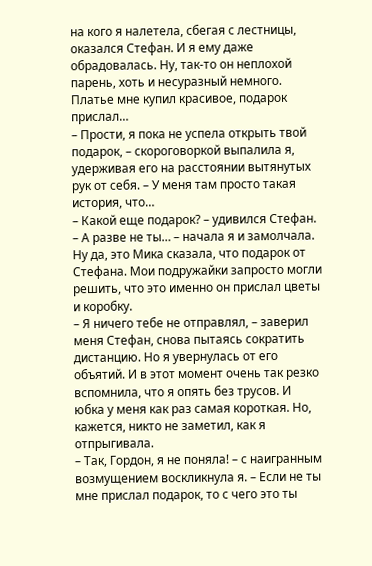на кого я налетела, сбегая с лестницы, оказался Стефан. И я ему даже обрадовалась. Ну, так-то он неплохой парень, хоть и несуразный немного. Платье мне купил красивое, подарок прислал…
– Прости, я пока не успела открыть твой подарок, – скороговоркой выпалила я, удерживая его на расстоянии вытянутых рук от себя. – У меня там просто такая история, что…
– Какой еще подарок? – удивился Стефан.
– А разве не ты… – начала я и замолчала. Ну да, это Мика сказала, что подарок от Стефана. Мои подружайки запросто могли решить, что это именно он прислал цветы и коробку.
– Я ничего тебе не отправлял, – заверил меня Стефан, снова пытаясь сократить дистанцию. Но я увернулась от его объятий. И в этот момент очень так резко вспомнила, что я опять без трусов. И юбка у меня как раз самая короткая. Но, кажется, никто не заметил, как я отпрыгивала.
– Так, Гордон, я не поняла! – с наигранным возмущением воскликнула я. – Если не ты мне прислал подарок, то с чего это ты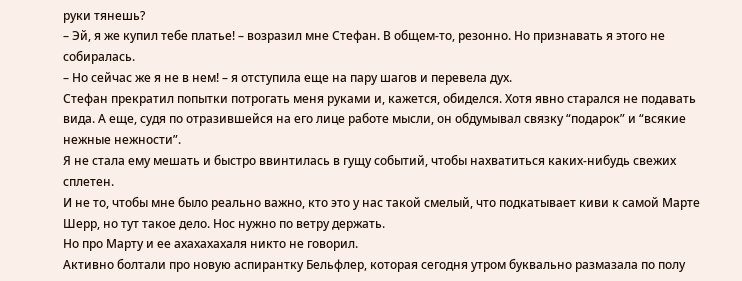руки тянешь?
– Эй, я же купил тебе платье! – возразил мне Стефан. В общем-то, резонно. Но признавать я этого не собиралась.
– Но сейчас же я не в нем! – я отступила еще на пару шагов и перевела дух.
Стефан прекратил попытки потрогать меня руками и, кажется, обиделся. Хотя явно старался не подавать вида. А еще, судя по отразившейся на его лице работе мысли, он обдумывал связку “подарок” и “всякие нежные нежности”.
Я не стала ему мешать и быстро ввинтилась в гущу событий, чтобы нахватиться каких-нибудь свежих сплетен.
И не то, чтобы мне было реально важно, кто это у нас такой смелый, что подкатывает киви к самой Марте Шерр, но тут такое дело. Нос нужно по ветру держать.
Но про Марту и ее ахахахахаля никто не говорил.
Активно болтали про новую аспирантку Бельфлер, которая сегодня утром буквально размазала по полу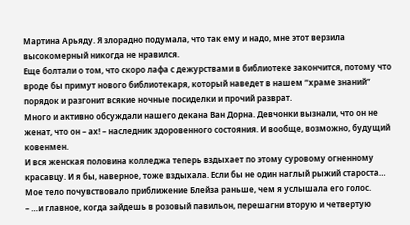Мартина Арьяду. Я злорадно подумала, что так ему и надо, мне этот верзила высокомерный никогда не нравился.
Еще болтали о том, что скоро лафа с дежурствами в библиотеке закончится, потому что вроде бы примут нового библиотекаря, который наведет в нашем “храме знаний” порядок и разгонит всякие ночные посиделки и прочий разврат.
Много и активно обсуждали нашего декана Ван Дорна. Девчонки вызнали, что он не женат, что он – ах! – наследник здоровенного состояния. И вообще, возможно, будущий ковенмен.
И вся женская половина колледжа теперь вздыхает по этому суровому огненному красавцу. И я бы, наверное, тоже вздыхала. Если бы не один наглый рыжий староста…
Мое тело почувствовало приближение Блейза раньше, чем я услышала его голос.
– …и главное, когда зайдешь в розовый павильон, перешагни вторую и четвертую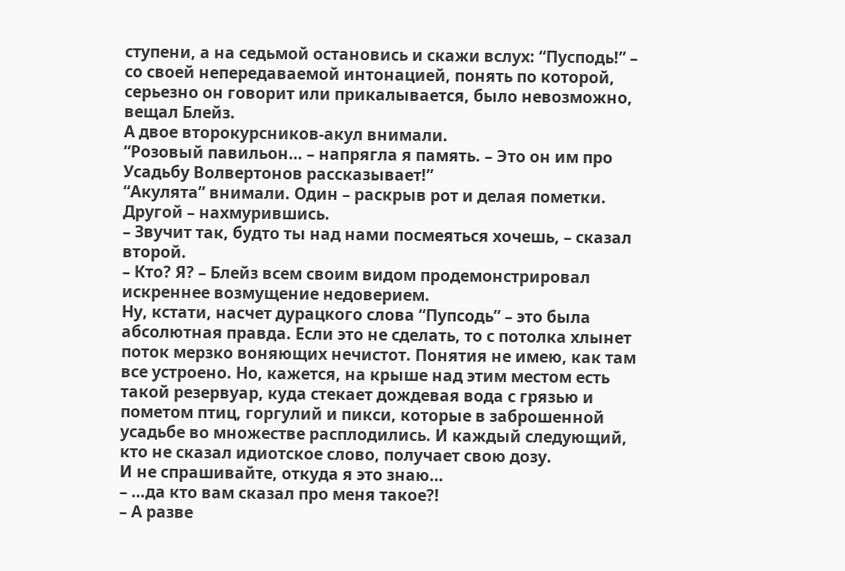ступени, а на седьмой остановись и скажи вслух: “Пусподь!” – со своей непередаваемой интонацией, понять по которой, серьезно он говорит или прикалывается, было невозможно, вещал Блейз.
А двое второкурсников-акул внимали.
“Розовый павильон… – напрягла я память. – Это он им про Усадьбу Волвертонов рассказывает!”
“Акулята” внимали. Один – раскрыв рот и делая пометки. Другой – нахмурившись.
– Звучит так, будто ты над нами посмеяться хочешь, – сказал второй.
– Кто? Я? – Блейз всем своим видом продемонстрировал искреннее возмущение недоверием.
Ну, кстати, насчет дурацкого слова “Пупсодь” – это была абсолютная правда. Если это не сделать, то с потолка хлынет поток мерзко воняющих нечистот. Понятия не имею, как там все устроено. Но, кажется, на крыше над этим местом есть такой резервуар, куда стекает дождевая вода с грязью и пометом птиц, горгулий и пикси, которые в заброшенной усадьбе во множестве расплодились. И каждый следующий, кто не сказал идиотское слово, получает свою дозу.
И не спрашивайте, откуда я это знаю…
– …да кто вам сказал про меня такое?!
– А разве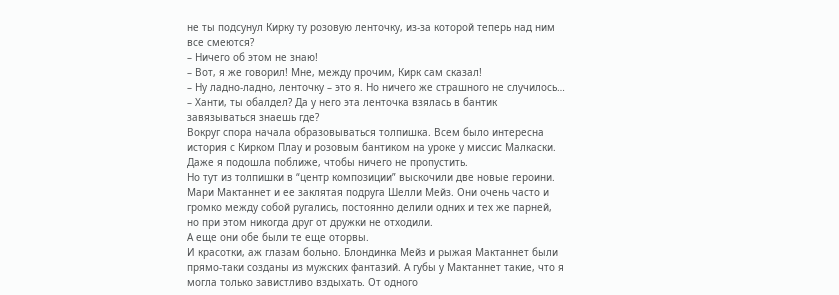не ты подсунул Кирку ту розовую ленточку, из-за которой теперь над ним все смеются?
– Ничего об этом не знаю!
– Вот, я же говорил! Мне, между прочим, Кирк сам сказал!
– Ну ладно-ладно, ленточку – это я. Но ничего же страшного не случилось…
– Ханти, ты обалдел? Да у него эта ленточка взялась в бантик завязываться знаешь где?
Вокруг спора начала образовываться толпишка. Всем было интересна история с Кирком Плау и розовым бантиком на уроке у миссис Малкаски. Даже я подошла поближе, чтобы ничего не пропустить.
Но тут из толпишки в “центр композиции” выскочили две новые героини. Мари Мактаннет и ее заклятая подруга Шелли Мейз. Они очень часто и громко между собой ругались, постоянно делили одних и тех же парней, но при этом никогда друг от дружки не отходили.
А еще они обе были те еще оторвы.
И красотки, аж глазам больно. Блондинка Мейз и рыжая Мактаннет были прямо-таки созданы из мужских фантазий. А губы у Мактаннет такие, что я могла только завистливо вздыхать. От одного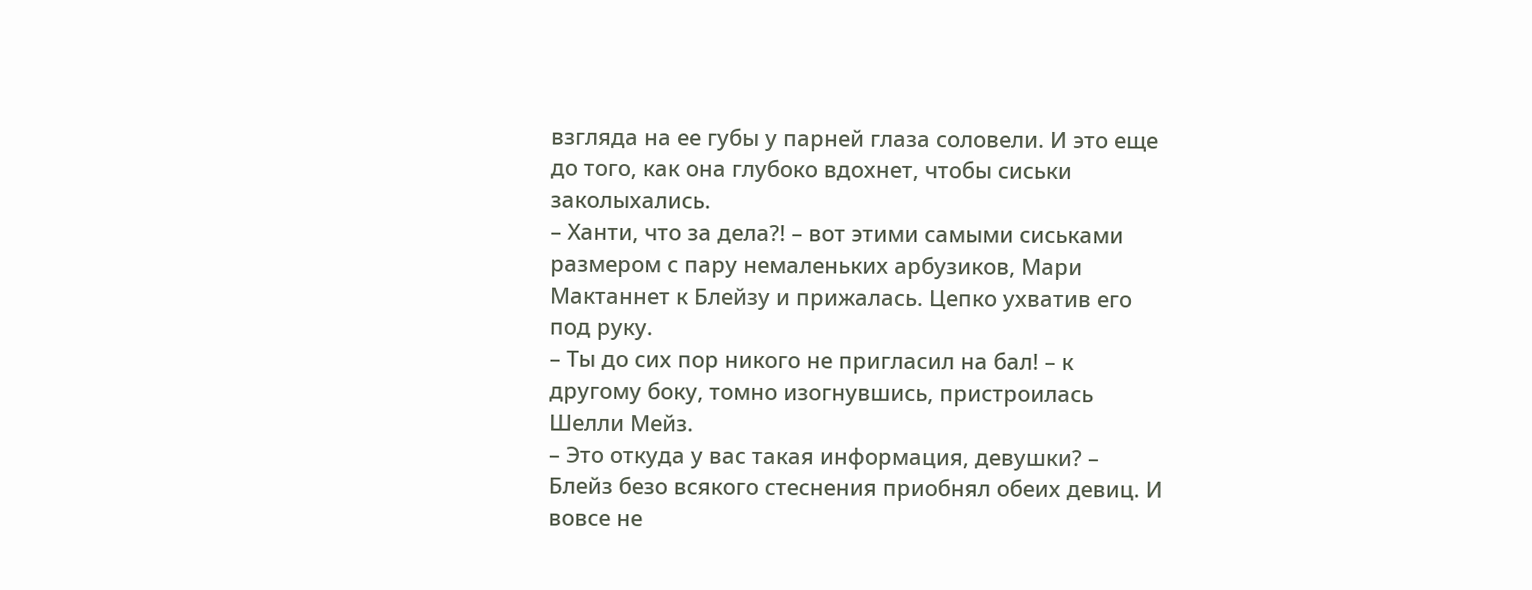взгляда на ее губы у парней глаза соловели. И это еще до того, как она глубоко вдохнет, чтобы сиськи заколыхались.
– Ханти, что за дела?! – вот этими самыми сиськами размером с пару немаленьких арбузиков, Мари Мактаннет к Блейзу и прижалась. Цепко ухватив его под руку.
– Ты до сих пор никого не пригласил на бал! – к другому боку, томно изогнувшись, пристроилась Шелли Мейз.
– Это откуда у вас такая информация, девушки? – Блейз безо всякого стеснения приобнял обеих девиц. И вовсе не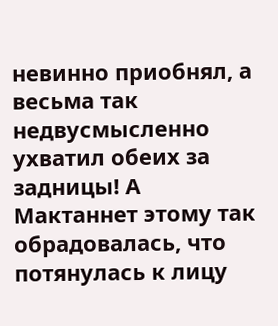невинно приобнял, а весьма так недвусмысленно ухватил обеих за задницы! А Мактаннет этому так обрадовалась, что потянулась к лицу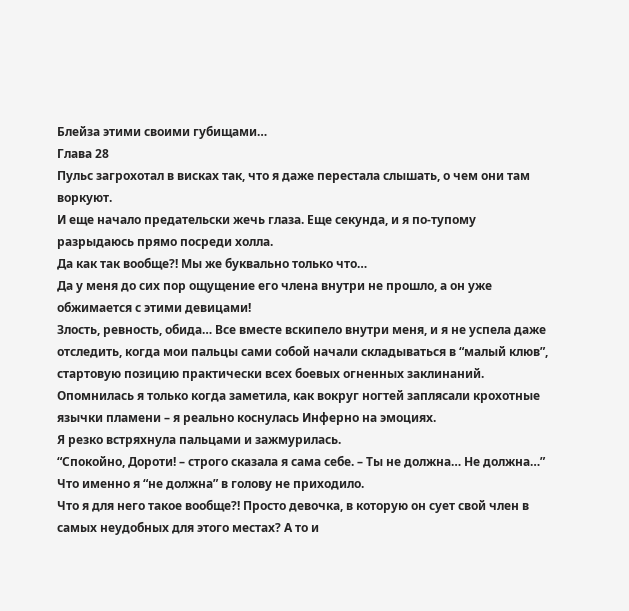Блейза этими своими губищами…
Глава 28
Пульс загрохотал в висках так, что я даже перестала слышать, о чем они там воркуют.
И еще начало предательски жечь глаза. Еще секунда, и я по-тупому разрыдаюсь прямо посреди холла.
Да как так вообще?! Мы же буквально только что…
Да у меня до сих пор ощущение его члена внутри не прошло, а он уже обжимается с этими девицами!
Злость, ревность, обида… Все вместе вскипело внутри меня, и я не успела даже отследить, когда мои пальцы сами собой начали складываться в “малый клюв”, стартовую позицию практически всех боевых огненных заклинаний.
Опомнилась я только когда заметила, как вокруг ногтей заплясали крохотные язычки пламени – я реально коснулась Инферно на эмоциях.
Я резко встряхнула пальцами и зажмурилась.
“Спокойно, Дороти! – строго сказала я сама себе. – Ты не должна… Не должна…”
Что именно я “не должна” в голову не приходило.
Что я для него такое вообще?! Просто девочка, в которую он сует свой член в самых неудобных для этого местах? А то и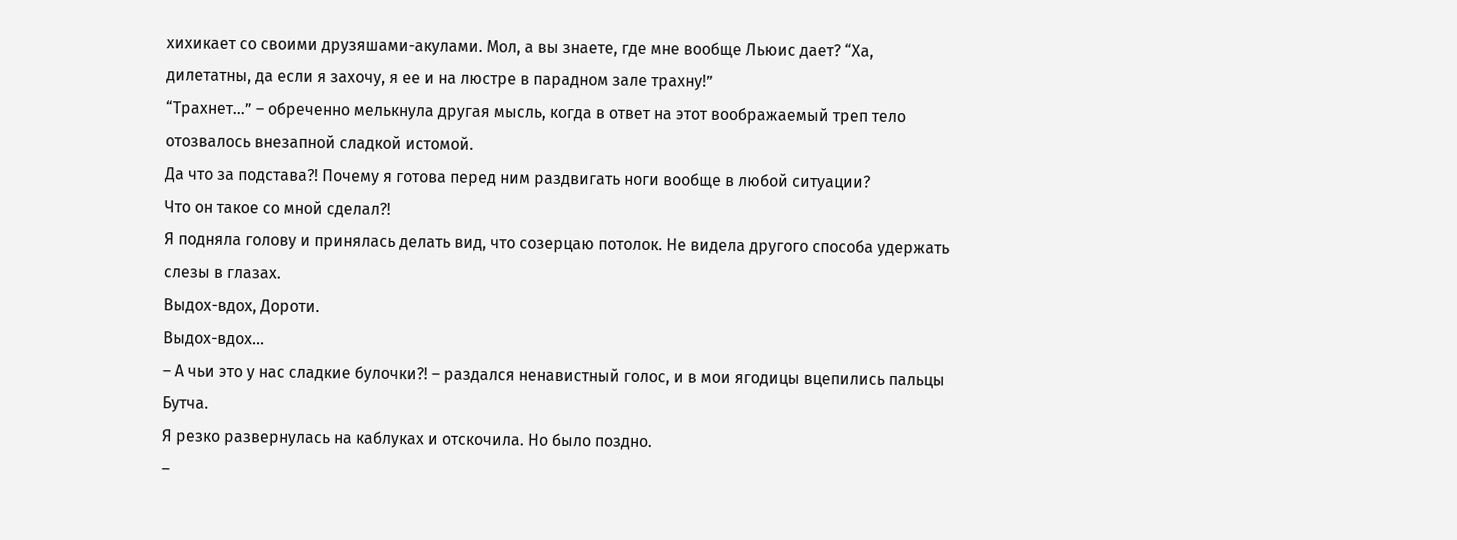хихикает со своими друзяшами-акулами. Мол, а вы знаете, где мне вообще Льюис дает? “Ха, дилетатны, да если я захочу, я ее и на люстре в парадном зале трахну!”
“Трахнет…” – обреченно мелькнула другая мысль, когда в ответ на этот воображаемый треп тело отозвалось внезапной сладкой истомой.
Да что за подстава?! Почему я готова перед ним раздвигать ноги вообще в любой ситуации?
Что он такое со мной сделал?!
Я подняла голову и принялась делать вид, что созерцаю потолок. Не видела другого способа удержать слезы в глазах.
Выдох-вдох, Дороти.
Выдох-вдох…
– А чьи это у нас сладкие булочки?! – раздался ненавистный голос, и в мои ягодицы вцепились пальцы Бутча.
Я резко развернулась на каблуках и отскочила. Но было поздно.
–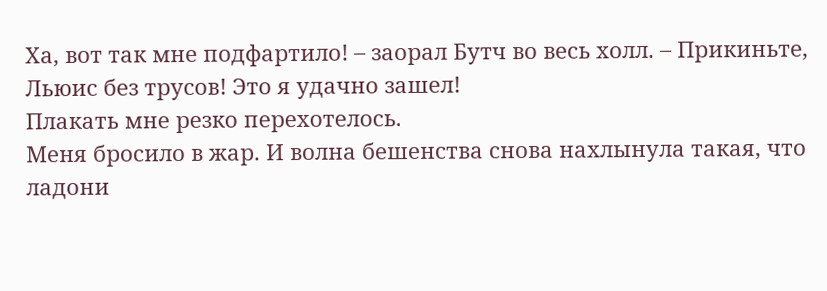Ха, вот так мне подфартило! – заорал Бутч во весь холл. – Прикиньте, Льюис без трусов! Это я удачно зашел!
Плакать мне резко перехотелось.
Меня бросило в жар. И волна бешенства снова нахлынула такая, что ладони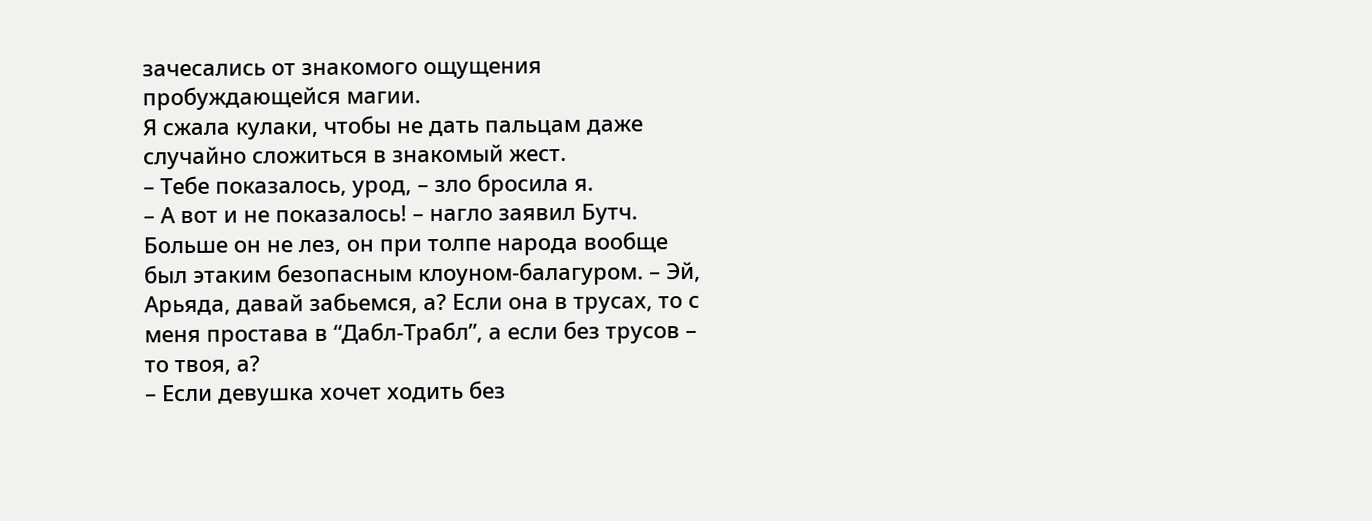зачесались от знакомого ощущения пробуждающейся магии.
Я сжала кулаки, чтобы не дать пальцам даже случайно сложиться в знакомый жест.
– Тебе показалось, урод, – зло бросила я.
– А вот и не показалось! – нагло заявил Бутч. Больше он не лез, он при толпе народа вообще был этаким безопасным клоуном-балагуром. – Эй, Арьяда, давай забьемся, а? Если она в трусах, то с меня простава в “Дабл-Трабл”, а если без трусов – то твоя, а?
– Если девушка хочет ходить без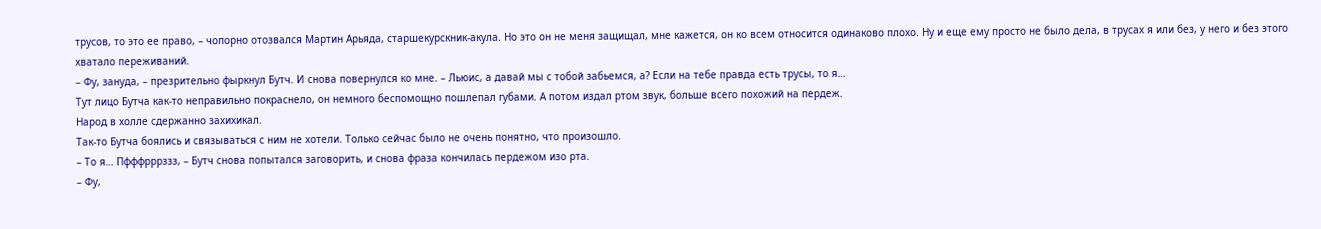трусов, то это ее право, – чопорно отозвался Мартин Арьяда, старшекурскник-акула. Но это он не меня защищал, мне кажется, он ко всем относится одинаково плохо. Ну и еще ему просто не было дела, в трусах я или без, у него и без этого хватало переживаний.
– Фу, зануда, – презрительно фыркнул Бутч. И снова повернулся ко мне. – Льюис, а давай мы с тобой забьемся, а? Если на тебе правда есть трусы, то я…
Тут лицо Бутча как-то неправильно покраснело, он немного беспомощно пошлепал губами. А потом издал ртом звук, больше всего похожий на пердеж.
Народ в холле сдержанно захихикал.
Так-то Бутча боялись и связываться с ним не хотели. Только сейчас было не очень понятно, что произошло.
– То я… Пфффрррззз, – Бутч снова попытался заговорить, и снова фраза кончилась пердежом изо рта.
– Фу,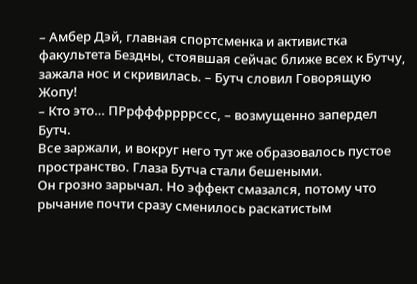– Амбер Дэй, главная спортсменка и активистка факультета Бездны, стоявшая сейчас ближе всех к Бутчу, зажала нос и скривилась. – Бутч словил Говорящую Жопу!
– Кто это… ПРрфффррррссс, – возмущенно запердел Бутч.
Все заржали, и вокруг него тут же образовалось пустое пространство. Глаза Бутча стали бешеными.
Он грозно зарычал. Но эффект смазался, потому что рычание почти сразу сменилось раскатистым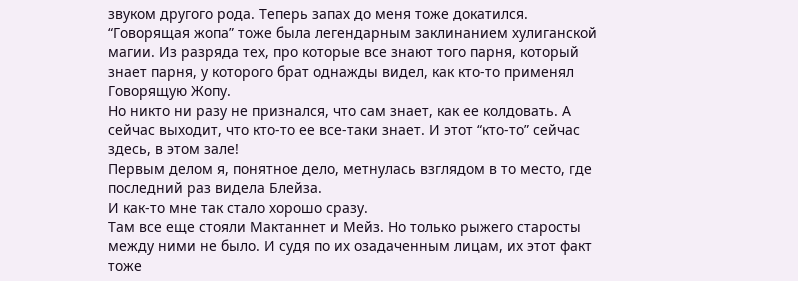звуком другого рода. Теперь запах до меня тоже докатился.
“Говорящая жопа” тоже была легендарным заклинанием хулиганской магии. Из разряда тех, про которые все знают того парня, который знает парня, у которого брат однажды видел, как кто-то применял Говорящую Жопу.
Но никто ни разу не признался, что сам знает, как ее колдовать. А сейчас выходит, что кто-то ее все-таки знает. И этот “кто-то” сейчас здесь, в этом зале!
Первым делом я, понятное дело, метнулась взглядом в то место, где последний раз видела Блейза.
И как-то мне так стало хорошо сразу.
Там все еще стояли Мактаннет и Мейз. Но только рыжего старосты между ними не было. И судя по их озадаченным лицам, их этот факт тоже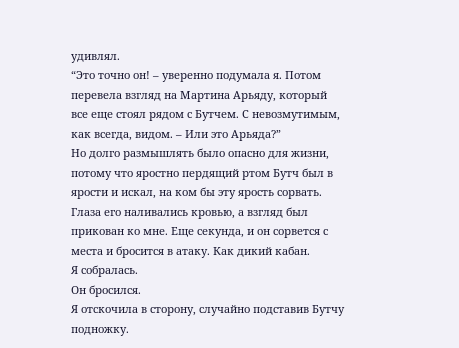удивлял.
“Это точно он! – уверенно подумала я. Потом перевела взгляд на Мартина Арьяду, который все еще стоял рядом с Бутчем. С невозмутимым, как всегда, видом. – Или это Арьяда?”
Но долго размышлять было опасно для жизни, потому что яростно пердящий ртом Бутч был в ярости и искал, на ком бы эту ярость сорвать.
Глаза его наливались кровью, а взгляд был прикован ко мне. Еще секунда, и он сорвется с места и бросится в атаку. Как дикий кабан.
Я собралась.
Он бросился.
Я отскочила в сторону, случайно подставив Бутчу подножку.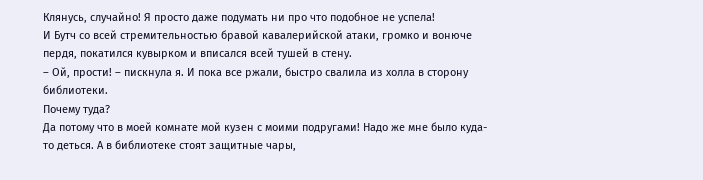Клянусь, случайно! Я просто даже подумать ни про что подобное не успела!
И Бутч со всей стремительностью бравой кавалерийской атаки, громко и вонюче пердя, покатился кувырком и вписался всей тушей в стену.
– Ой, прости! – пискнула я. И пока все ржали, быстро свалила из холла в сторону библиотеки.
Почему туда?
Да потому что в моей комнате мой кузен с моими подругами! Надо же мне было куда-то деться. А в библиотеке стоят защитные чары,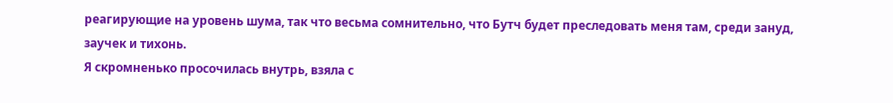реагирующие на уровень шума, так что весьма сомнительно, что Бутч будет преследовать меня там, среди зануд, заучек и тихонь.
Я скромненько просочилась внутрь, взяла с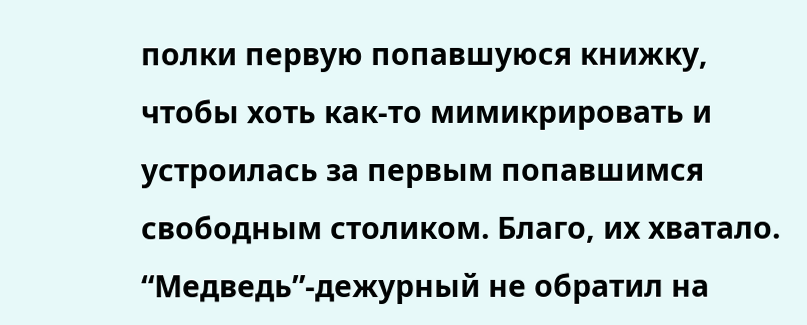полки первую попавшуюся книжку, чтобы хоть как-то мимикрировать и устроилась за первым попавшимся свободным столиком. Благо, их хватало.
“Медведь”-дежурный не обратил на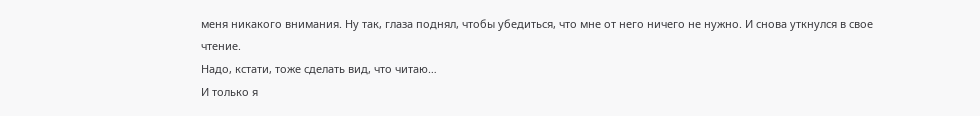меня никакого внимания. Ну так, глаза поднял, чтобы убедиться, что мне от него ничего не нужно. И снова уткнулся в свое чтение.
Надо, кстати, тоже сделать вид, что читаю…
И только я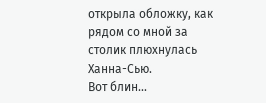открыла обложку, как рядом со мной за столик плюхнулась Ханна-Сью.
Вот блин…